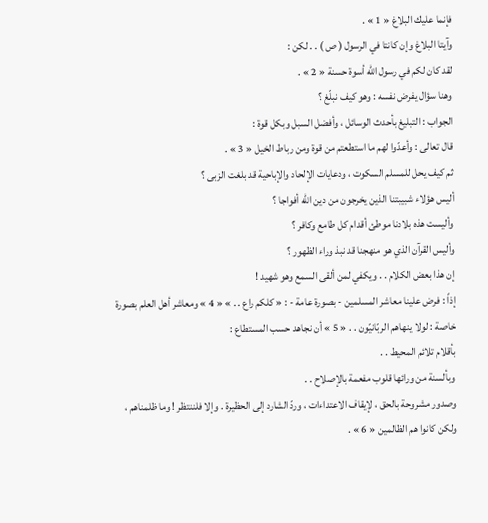فإنما عليك البلاغ « 1 » .
وآيتا البلاغ وإن كانتا في الرسول ( ص ) . . لكن :
لقد كان لكم في رسول الله أسوة حسنة « 2 » .
وهنا سؤال يفرض نفسه : وهو كيف نبلّغ ؟
الجواب : التبليغ بأحدث الوسائل ، وأفضل السبل وبكل قوة :
قال تعالى : وأعدّوا لهم ما استطعتم من قوة ومن رباط الخيل « 3 » .
ثم كيف يحل للمسلم السكوت ، ودعايات الإلحاد والإباحية قد بلغت الزبى ؟
أليس هؤلاء شبيبتنا الذين يخرجون من دين الله أفواجا ؟
وأليست هذه بلادنا موطئ أقدام كل طامع وكافر ؟
وأليس القرآن الذي هو منهجنا قد نبذ وراء الظهور ؟
إن هذا بعض الكلام . . ويكفي لمن ألقى السمع وهو شهيد !
إذاً : فرض علينا معاشر المسلمين - بصورة عامة - : « كلكم راع . . » « 4 » ومعاشر أهل العلم بصورة خاصة : لولا ينهاهم الربّانيّون . . « 5 » أن نجاهد حسب المستطاع :
بأقلام تلائم المحيط . .
وبألسنة من ورائها قلوب مفعمة بالإصلاح . .
وصدور مشروحة بالحق ، لإيقاف الاعتداءات ، وردّ الشارد إلى الحظيرة . وإلا فلننتظر ! وما ظلمناهم ، ولكن كانوا هم الظالمين « 6 » .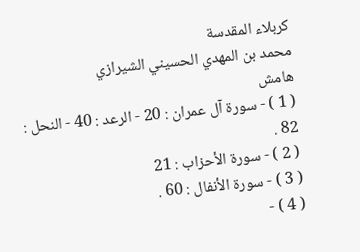كربلاء المقدسة
محمد بن المهدي الحسيني الشيرازي
هامش
( 1 ) - سورة آل عمران : 20 - الرعد : 40 - النحل : 82 .
( 2 ) - سورة الأحزاب : 21
( 3 ) - سورة الأنفال : 60 .
( 4 ) -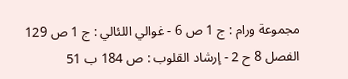مجموعة ورام : ج 1 ص 6 - غوالي اللئالي : ج 1 ص 129 الفصل 8 ح 2 - إرشاد القلوب : ص 184 ب 51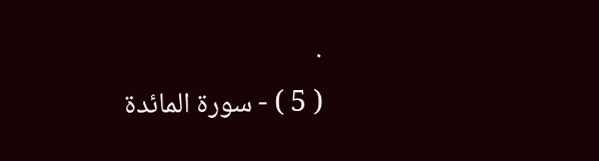.
( 5 ) - سورة المائدة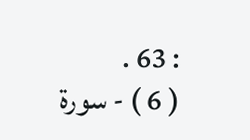: 63 .
( 6 ) - سورة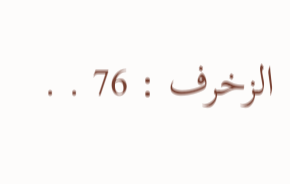الزخرف : 76 . .